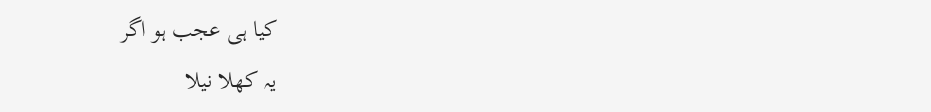کیا ہی عجب ہو اگر
یہ کھلا نیلا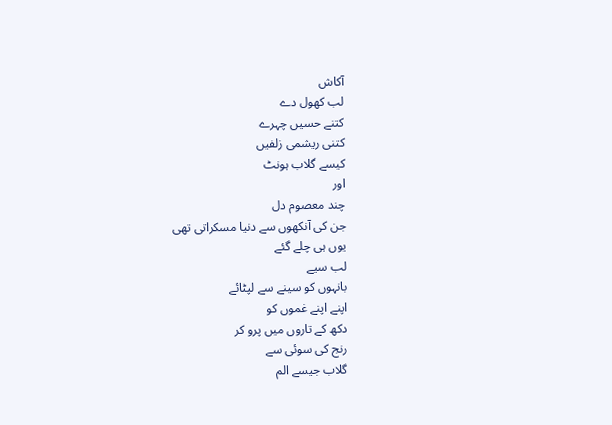آکاش
لب کھول دے
کتنے حسیں چہرے
کتنی ریشمی زلفیں
کیسے گلاب ہونٹ
اور
چند معصوم دل
جن کی آنکھوں سے دنیا مسکراتی تھی
یوں ہی چلے گئے
لب سیے
بانہوں کو سینے سے لپٹائے
اپنے اپنے غموں کو
دکھ کے تاروں میں پرو کر
رنج کی سوئی سے
گلاب جیسے الم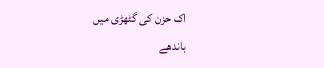اک حزن کی گٹھڑی میں
باندھے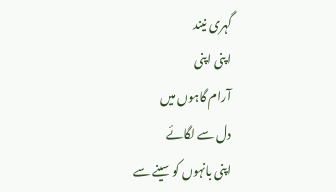گہری نیند
اپنی اپنی
آرام گاہوں میں
دل سے لگائے
اپنی بانہوں کو سینے سے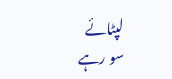لپٹائے
سو رہے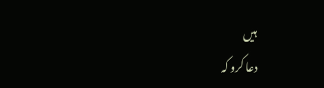ہیں
دعا کرو کہ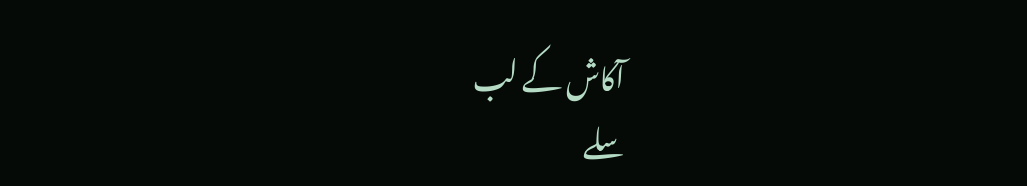آکاش کے لب
سلے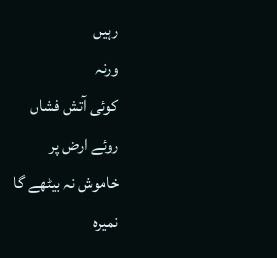رہیں
ورنہ
کوئی آتش فشاں
روئے ارض پر
خاموش نہ بیٹھے گا
نمیرہ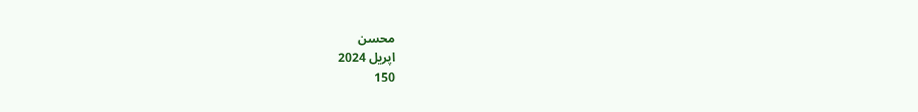محسن
اپریل 2024
150